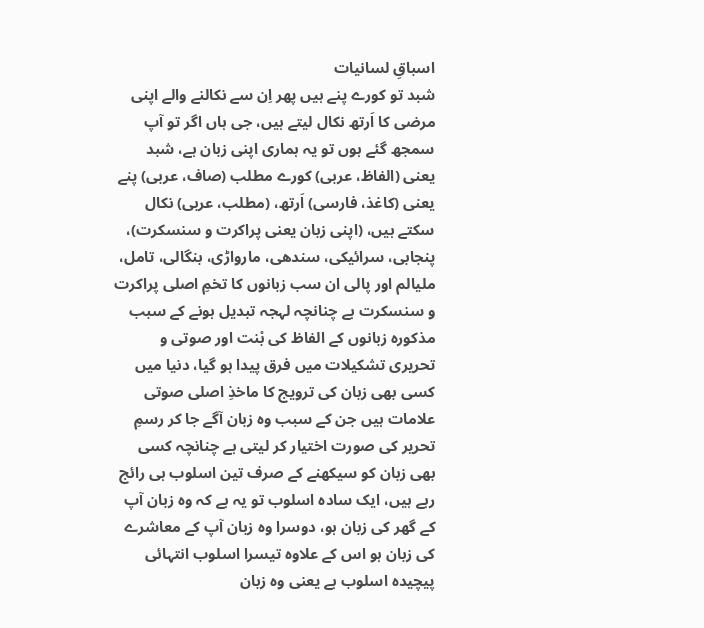اسباقِ لسانیات
شبد تو کورے پنے ہیں پھر اِن سے نکالنے والے اپنی مرضی کا اَرتھ نکال لیتے ہیں، جی ہاں اگر تو آپ سمجھ گئے ہوں تو یہ ہماری اپنی زبان ہے، شبد یعنی (الفاظ، عربی) کورے مطلب (صاف، عربی) پنے یعنی (کاغذ، فارسی) اَرتھ، (مطلب، عربی) نکال سکتے ہیں، (اپنی زبان یعنی پراکرت و سنسکرت)، پنجابی، سرائیکی، سندھی، مارواڑی، بنگالی، تامل، ملیالم اور پالی ان سب زبانوں کا تخمِ اصلی پراکرت و سنسکرت ہے چنانچہ لہجہ تبدیل ہونے کے سبب مذکورہ زبانوں کے الفاظ کی بْنت اور صوتی و تحریری تشکیلات میں فرق پیدا ہو گیا، دنیا میں کسی بھی زبان کی ترویج کا ماخذِ اصلی صوتی علامات ہیں جن کے سبب وہ زبان آگے جا کر رسمِ تحریر کی صورت اختیار کر لیتی ہے چنانچہ کسی بھی زبان کو سیکھنے کے صرف تین اسلوب ہی رائج رہے ہیں، ایک سادہ اسلوب تو یہ ہے کہ وہ زبان آپ کے گھر کی زبان ہو، دوسرا وہ زبان آپ کے معاشرے کی زبان ہو اس کے علاوہ تیسرا اسلوب انتہائی پیچیدہ اسلوب ہے یعنی وہ زبان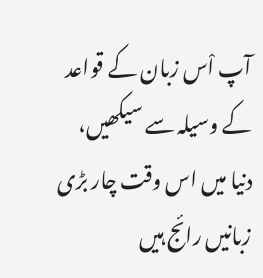آپ اْس زبان کے قواعد کے وسیلہ سے سیکھیں، دنیا میں اس وقت چار بڑی زبانیں رائج ہیں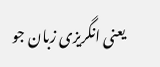یعنی انگریزی زبان جو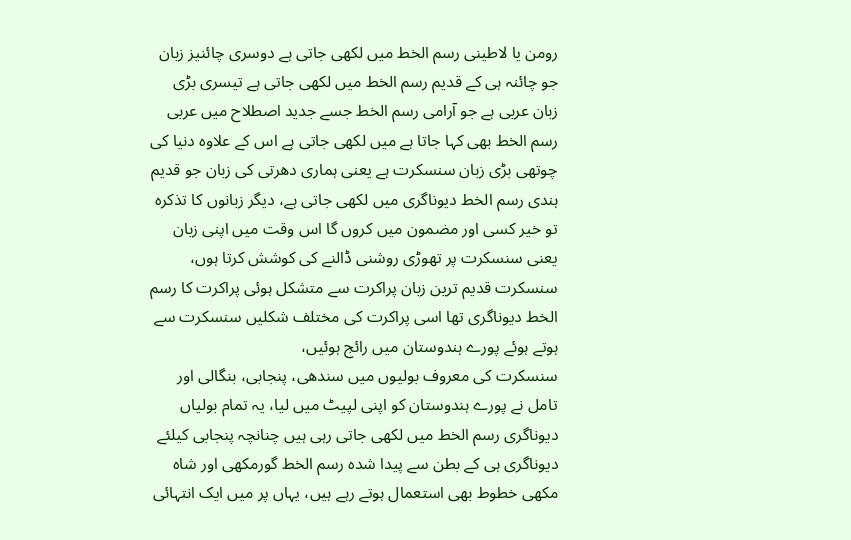رومن یا لاطینی رسم الخط میں لکھی جاتی ہے دوسری چائنیز زبان جو چائنہ ہی کے قدیم رسم الخط میں لکھی جاتی ہے تیسری بڑی زبان عربی ہے جو آرامی رسم الخط جسے جدید اصطلاح میں عربی رسم الخط بھی کہا جاتا ہے میں لکھی جاتی ہے اس کے علاوہ دنیا کی چوتھی بڑی زبان سنسکرت ہے یعنی ہماری دھرتی کی زبان جو قدیم ہندی رسم الخط دیوناگری میں لکھی جاتی ہے، دیگر زبانوں کا تذکرہ تو خیر کسی اور مضمون میں کروں گا اس وقت میں اپنی زبان یعنی سنسکرت پر تھوڑی روشنی ڈالنے کی کوشش کرتا ہوں، سنسکرت قدیم ترین زبان پراکرت سے متشکل ہوئی پراکرت کا رسم الخط دیوناگری تھا اسی پراکرت کی مختلف شکلیں سنسکرت سے ہوتے ہوئے پورے ہندوستان میں رائج ہوئیں،
سنسکرت کی معروف بولیوں میں سندھی، پنجابی، بنگالی اور تامل نے پورے ہندوستان کو اپنی لپیٹ میں لیا، یہ تمام بولیاں دیوناگری رسم الخط میں لکھی جاتی رہی ہیں چنانچہ پنجابی کیلئے دیوناگری ہی کے بطن سے پیدا شدہ رسم الخط گورمکھی اور شاہ مکھی خطوط بھی استعمال ہوتے رہے ہیں، یہاں پر میں ایک انتہائی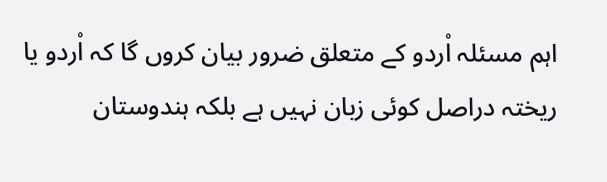اہم مسئلہ اْردو کے متعلق ضرور بیان کروں گا کہ اْردو یا ریختہ دراصل کوئی زبان نہیں ہے بلکہ ہندوستان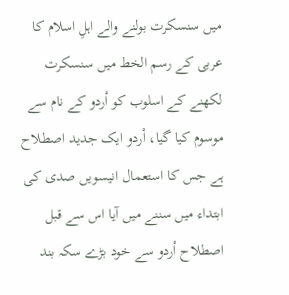میں سنسکرت بولنے والے اہلِ اسلام کا عربی کے رسم الخط میں سنسکرت لکھنے کے اسلوب کو اْردو کے نام سے موسوم کیا گیا، اْردو ایک جدید اصطلاح ہے جس کا استعمال انیسویں صدی کی ابتداء میں سننے میں آیا اس سے قبل اصطلاح اْردو سے خود بڑے سکہ بند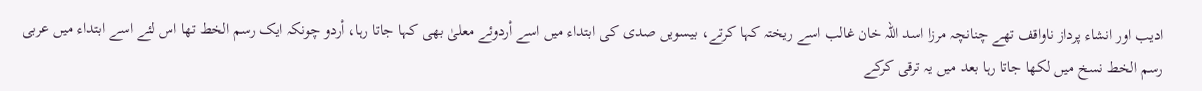ادیب اور انشاء پرداز ناواقف تھے چنانچہ مرزا اسد اللہ خان غالب اسے ریختہ کہا کرتے، بیسویں صدی کی ابتداء میں اسے اْردوئے معلیٰ بھی کہا جاتا رہا، اْردو چونکہ ایک رسم الخط تھا اس لئے اسے ابتداء میں عربی رسم الخط نسخ میں لکھا جاتا رہا بعد میں یہ ترقی کرکے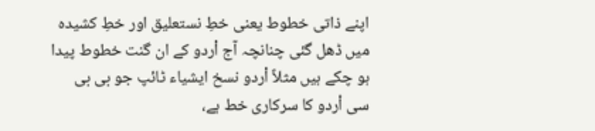اپنے ذاتی خطوط یعنی خطِ نستعلیق اور خطِ کشیدہ میں ڈھل گئی چنانچہ آج اْردو کے ان گنت خطوط پیدا ہو چکے ہیں مثلاً اْردو نسخ ایشیاء ٹائپ جو بی بی سی اْردو کا سرکاری خط ہے،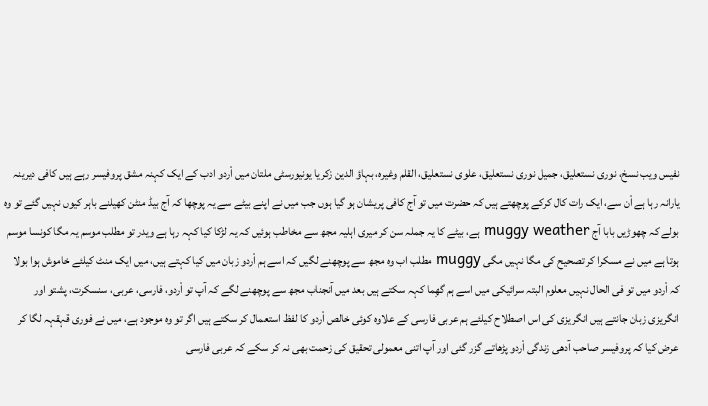نفیس ویب نسخ، نوری نستعلیق، جمیل نوری نستعلیق، علوی نستعلیق، القلم وغیرہ، بہاؤ الدین زکریا یونیورسٹی ملتان میں اْردو ادب کے ایک کہنہ مشق پروفیسر رہے ہیں کافی دیرینہ یارانہ رہا ہے اْن سے، ایک رات کال کرکے پوچھتے ہیں کہ حضرت میں تو آج کافی پریشان ہو گیا ہوں جب میں نے اپنے بیٹے سے یہ پوچھا کہ آج بیڈ منٹن کھیلنے باہر کیوں نہیں گئے تو وہ بولے کہ چھوڑیں بابا آج muggy weather ہے، بیٹے کا یہ جملہ سن کر میری اہلیہ مجھ سے مخاطب ہوئیں کہ یہ لڑکا کیا کہہ رہا ہے ویدر تو مطلب موسم یہ مگا کونسا موسم ہوتا ہے میں نے مسکرا کر تصحیح کی مگا نہیں مگی muggy مطلب اب وہ مجھ سے پوچھنے لگیں کہ اسے ہم اْردو زبان میں کیا کہتے ہیں، میں ایک منٹ کیلئے خاموش ہوا بولا کہ اْردو میں تو فی الحال نہیں معلوم البتہ سرائیکی میں اسے ہم گھِما کہہ سکتے ہیں بعد میں آنجناب مجھ سے پوچھنے لگے کہ آپ تو اْردو، فارسی، عربی، سنسکرت، پشتو اور انگریزی زبان جانتے ہیں انگریزی کی اس اصطلاح کیلئے ہم عربی فارسی کے علاوہ کوئی خالص اْردو کا لفظ استعمال کر سکتے ہیں اگر تو وہ موجود ہے، میں نے فوری قہقہہ لگا کر عرض کیا کہ پروفیسر صاحب آدھی زندگی اْردو پڑھاتے گزر گئی اور آپ اتنی معمولی تحقیق کی زحمت بھی نہ کر سکے کہ عربی فارسی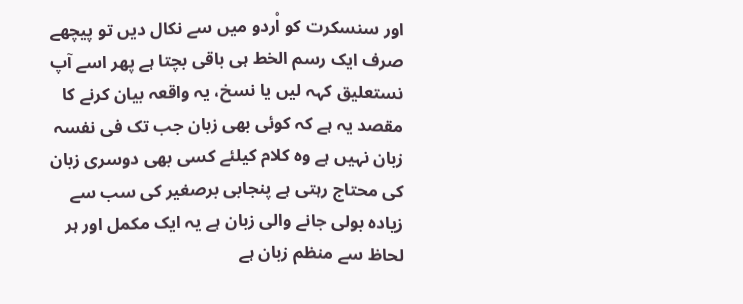اور سنسکرت کو اْردو میں سے نکال دیں تو پیچھے صرف ایک رسم الخط ہی باقی بچتا ہے پھر اسے آپ نستعلیق کہہ لیں یا نسخ، یہ واقعہ بیان کرنے کا مقصد یہ ہے کہ کوئی بھی زبان جب تک فی نفسہ زبان نہیں ہے وہ کلام کیلئے کسی بھی دوسری زبان کی محتاج رہتی ہے پنجابی برصغیر کی سب سے زیادہ بولی جانے والی زبان ہے یہ ایک مکمل اور ہر لحاظ سے منظم زبان ہے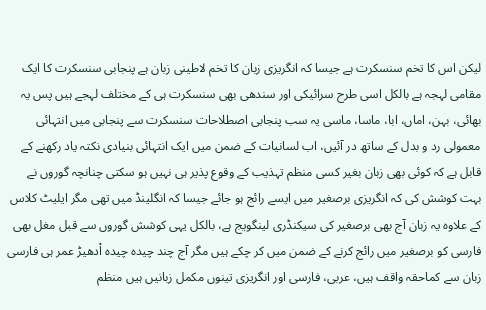لیکن اس کا تخم سنسکرت ہے جیسا کہ انگریزی زبان کا تخم لاطینی زبان ہے پنجابی سنسکرت کا ایک مقامی لہجہ ہے بالکل اسی طرح سرائیکی اور سندھی بھی سنسکرت ہی کے مختلف لہجے ہیں پس یہ بھائی، بہن، اماں، ابا، ماسا، ماسی یہ سب پنجابی اصطلاحات سنسکرت سے پنجابی میں انتہائی معمولی رد و بدل کے ساتھ در آئیں، اب لسانیات کے ضمن میں ایک انتہائی بنیادی نکتہ یاد رکھنے کے قابل ہے کہ کوئی بھی زبان بغیر کسی منظم تہذیب کے وقوع پذیر ہی نہیں ہو سکتی چنانچہ گوروں نے بہت کوشش کی کہ انگریزی برصغیر میں ایسے رائج ہو جائے جیسا کہ انگلینڈ میں تھی مگر ایلیٹ کلاس کے علاوہ یہ زبان آج بھی برصغیر کی سیکنڈری لینگویج ہے، بالکل یہی کوشش گوروں سے قبل مغل بھی فارسی کو برصغیر میں رائج کرنے کے ضمن میں کر چکے ہیں مگر آج چند چیدہ چیدہ اْدھیڑ عمر ہی فارسی زبان سے کماحقہ واقف ہیں، عربی، فارسی اور انگریزی تینوں مکمل زبانیں ہیں منظم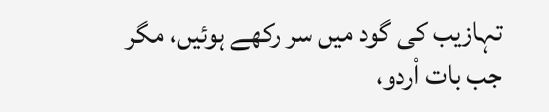تہازیب کی گود میں سر رکھے ہوئیں، مگر جب بات اْردو،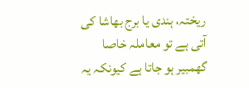ریختہ، ہندی یا برج بھاشا کی آتی ہے تو معاملہ خاصا گھمبیر ہو جاتا ہے کیونکہ یہ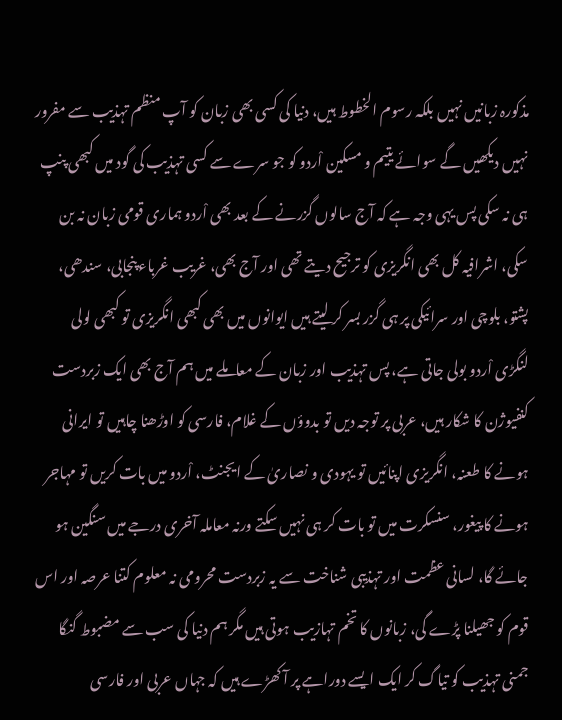مذکورہ زبانیں نہیں بلکہ رسوم الخطوط ہیں، دنیا کی کسی بھی زبان کو آپ منظم تہذیب سے مفرور نہیں دیکھیں گے سوائے یتیم و مسکین اْردو کو جو سرے سے کسی تہذیب کی گود میں کبھی پنپ ہی نہ سکی پس یہی وجہ ہے کہ آج سالوں گزرنے کے بعد بھی اْردو ہماری قومی زبان نہ بن سکی، اشرافیہ کل بھی انگریزی کو ترجیح دیتے تھی اور آج بھی، غریب غرباء پنجابی، سندھی، پشتو، بلوچی اور سرائیکی پر ہی گزر بسر کر لیتے ہیں ایوانوں میں بھی کبھی انگریزی تو کبھی لولی لنگڑی اْردو بولی جاتی ہے، پس تہذیب اور زبان کے معاملے میں ہم آج بھی ایک زبردست کنفیوژن کا شکار ہیں، عربی پر توجہ دیں تو بدوؤں کے غلام، فارسی کو اوڑھنا چاہیں تو ایرانی ہونے کا طعنہ، انگریزی اپنائیں تو یہودی و نصاریٰ کے ایجنٹ، اْردو میں بات کریں تو مہاجر ہونے کا پیغور، سنسکرت میں تو بات کر ہی نہیں سکتے ورنہ معاملہ آخری درجے میں سنگین ہو جائے گا، لسانی عظمت اور تہذیبی شناخت سے یہ زبردست محرومی نہ معلوم کتنا عرصہ اور اس قوم کو جھیلنا پڑے گی، زبانوں کا تخم تہازیب ہوتی ہیں مگر ہم دنیا کی سب سے مضبوط گنگا جمنی تہذیب کو تیاگ کر ایک ایسے دوراہے پر آ کھڑے ہیں کہ جہاں عربی اور فارسی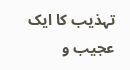تہذیب کا ایک عجیب و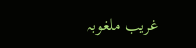غریب ملغوبہ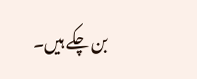بن چکے ہیں۔